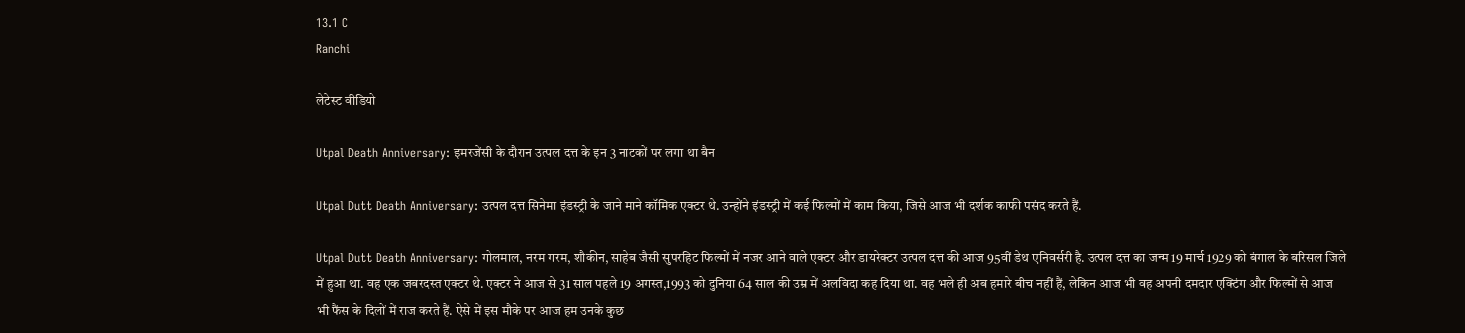13.1 C
Ranchi

लेटेस्ट वीडियो

Utpal Death Anniversary: इमरजेंसी के दौरान उत्पल दत्त के इन 3 नाटकों पर लगा था बैन

Utpal Dutt Death Anniversary: उत्पल दत्त सिनेमा इंडस्ट्री के जाने माने कॉमिक एक्टर थे. उन्होंने इंडस्ट्री में कई फिल्मों में काम किया, जिसे आज भी दर्शक काफी पसंद करते हैं.

Utpal Dutt Death Anniversary: गोलमाल, नरम गरम, शौकीन, साहेब जैसी सुपरहिट फिल्मों में नजर आने वाले एक्टर और डायरेक्टर उत्पल दत्त की आज 95वीं डेथ एनिवर्सरी है. उत्पल दत्त का जन्म 19 मार्च 1929 को बंगाल के बरिसल जिले में हुआ था. वह एक जबरदस्त एक्टर थे. एक्टर ने आज से 31 साल पहले 19 अगस्त,1993 को दुनिया 64 साल की उम्र में अलविदा कह दिया था. वह भले ही अब हमारे बीच नहीं हैं, लेकिन आज भी वह अपनी दमदार एक्टिंग और फिल्मों से आज भी फैंस के दिलों में राज करते हैं. ऐसे में इस मौके पर आज हम उनके कुछ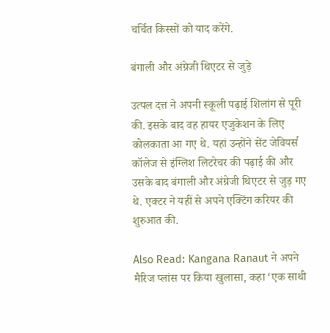चर्चित किस्सों को याद करेंगे.

बंगाली और अंग्रेजी थिएटर से जुड़े

उत्पल दत्त ने अपनी स्कूली पढ़ाई शिलांग से पूरी की. इसके बाद वह हायर एजुकेशन के लिए कोलकाता आ गए थे. यहां उन्होंने सेंट जेवियर्स कॉलेज से इंग्लिश लिटरेचर की पढ़ाई की और उसके बाद बंगाली और अंग्रेजी थिएटर से जुड़ गए थे. एक्टर ने यहीं से अपने एक्टिंग करियर की शुरुआत की.

Also Read: Kangana Ranaut ने अपने मैरिज प्लांस पर किया खुलासा, कहा ‘एक साथी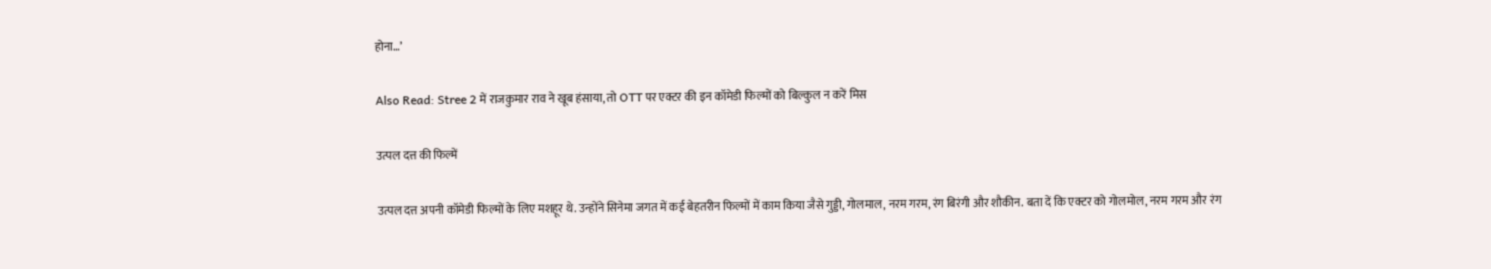होना…’

Also Read: Stree 2 में राजकुमार राव ने खूब हंसाया, तो OTT पर एक्टर की इन कॉमेडी फिल्मों को बिल्कुल न करें मिस

उत्पल दत्त की फिल्में

उत्पल दत्त अपनी कॉमेडी फिल्मों के लिए मशहूर थे. उन्होंने सिनेमा जगत में कई बेहतरीन फिल्मों में काम किया जैसे गुड्डी, गोलमाल, नरम गरम, रंग बिरंगी और शौकीन. बता दें कि एक्टर को गोलमोल, नरम गरम और रंग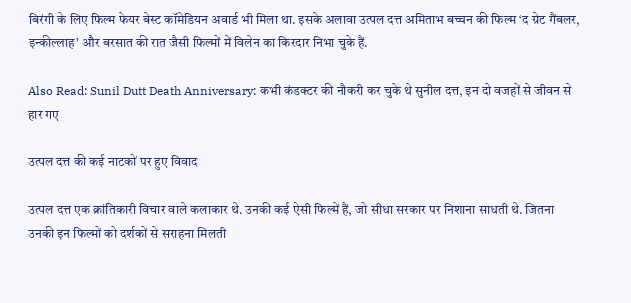बिरंगी के लिए फिल्म फेयर बेस्ट कॉमेडियन अवार्ड भी मिला था. इसके अलावा उत्पल दत्त अमिताभ बच्चन की फिल्म ‘द ग्रेट गैंबलर, इन्कील्लाह’ और बरसात की रात जैसी फिल्मों में विलेन का किरदार निभा चुके हैं.

Also Read: Sunil Dutt Death Anniversary: कभी कंडक्टर की नौकरी कर चुके थे सुनील दत्त, इन दो वजहों से जीवन से हार गए

उत्पल दत्त की कई नाटकों पर हुए विवाद

उत्पल दत्त एक क्रांतिकारी विचार वाले कलाकार थे. उनकी कई ऐसी फिल्में हैं, जो सीधा सरकार पर निशाना साधती थे. जितना उनकी इन फिल्मों को दर्शकों से सराहना मिलती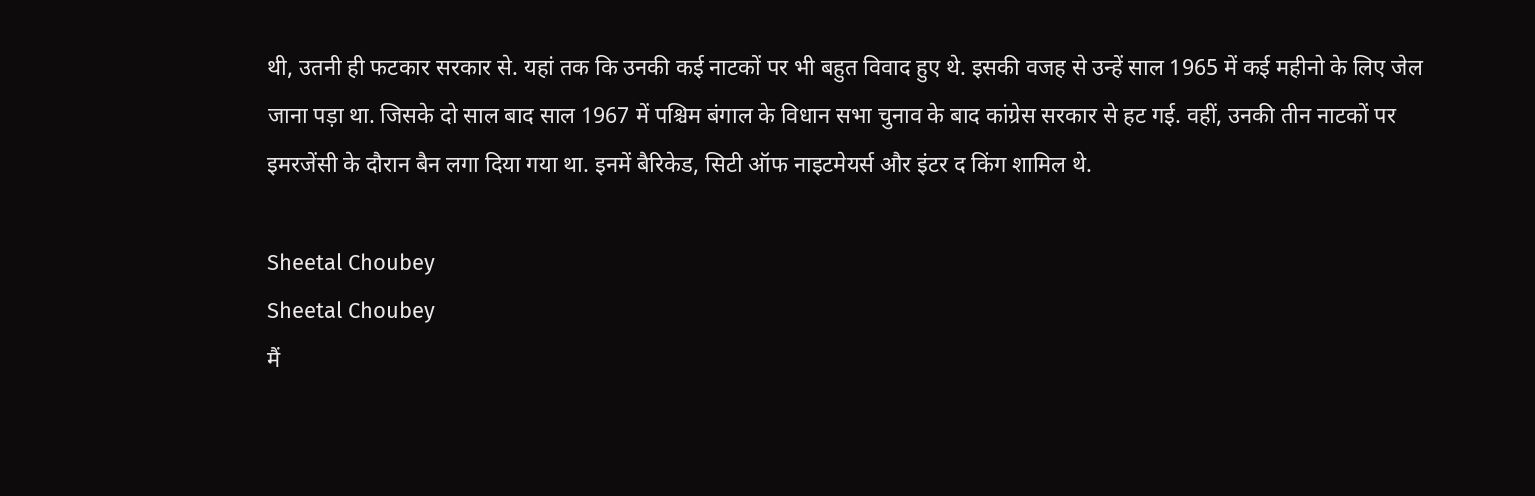थी, उतनी ही फटकार सरकार से. यहां तक कि उनकी कई नाटकों पर भी बहुत विवाद हुए थे. इसकी वजह से उन्हें साल 1965 में कई महीनो के लिए जेल जाना पड़ा था. जिसके दो साल बाद साल 1967 में पश्चिम बंगाल के विधान सभा चुनाव के बाद कांग्रेस सरकार से हट गई. वहीं, उनकी तीन नाटकों पर इमरजेंसी के दौरान बैन लगा दिया गया था. इनमें बैरिकेड, सिटी ऑफ नाइटमेयर्स और इंटर द किंग शामिल थे.

Sheetal Choubey
Sheetal Choubey
मैं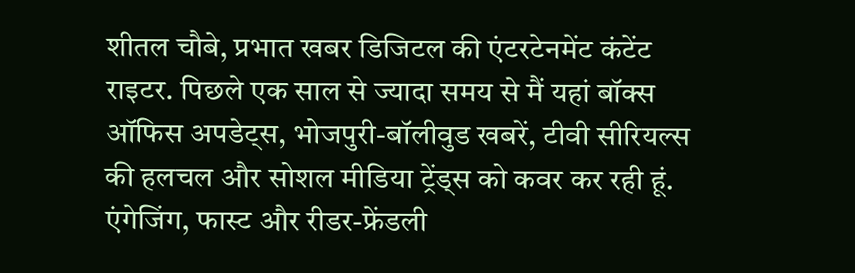शीतल चौबे, प्रभात खबर डिजिटल की एंटरटेनमेंट कंटेंट राइटर. पिछले एक साल से ज्यादा समय से मैं यहां बॉक्स ऑफिस अपडेट्स, भोजपुरी-बॉलीवुड खबरें, टीवी सीरियल्स की हलचल और सोशल मीडिया ट्रेंड्स को कवर कर रही हूं. एंगेजिंग, फास्ट और रीडर-फ्रेंडली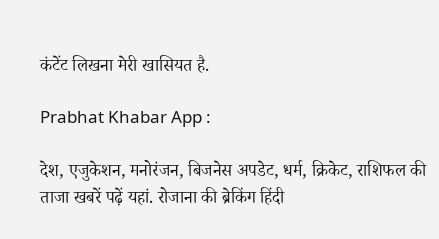कंटेंट लिखना मेरी खासियत है.

Prabhat Khabar App :

देश, एजुकेशन, मनोरंजन, बिजनेस अपडेट, धर्म, क्रिकेट, राशिफल की ताजा खबरें पढ़ें यहां. रोजाना की ब्रेकिंग हिंदी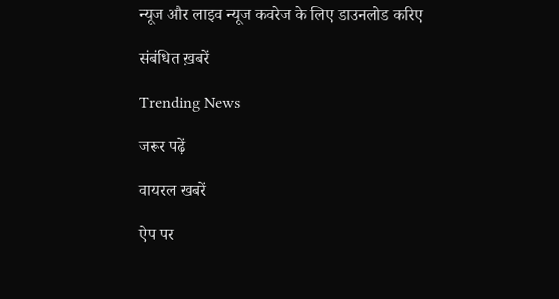न्यूज और लाइव न्यूज कवरेज के लिए डाउनलोड करिए

संबंधित ख़बरें

Trending News

जरूर पढ़ें

वायरल खबरें

ऐप पर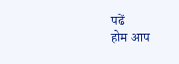पढें
होम आप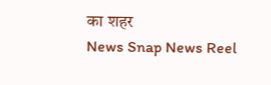का शहर
News Snap News Reel